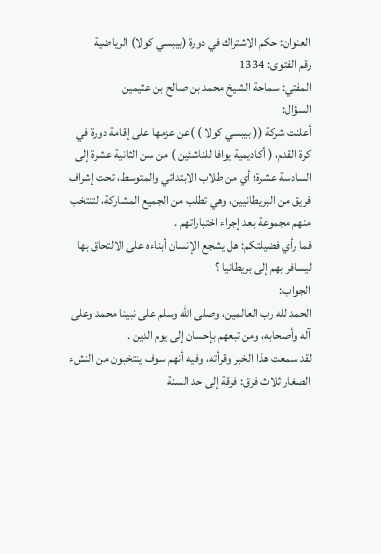العنوان: حكم الاشتراك في دورة (بيبسي كولا) الرياضية
رقم الفتوى: 1334
المفتي: سماحة الشيخ محمد بن صالح بن عثيمين
السؤال:
أعلنت شركة (( بيبسي كولا ) )عن عزمها على إقامة دورة في كرة القدم، ( أكاديمية يوافا للناشئين ) من سن الثانية عشرة إلى السادسة عشرة؛ أي من طلاب الابتدائي والمتوسط، تحت إشراف فريق من البريطانيين، وهي تطلب من الجميع المشاركة، لتنتخب منهم مجموعة بعد إجراء اختباراتهم .
فما رأي فضيلتكم: هل يشجع الإنسان أبناءه على الالتحاق بها ليسافر بهم إلى بريطانيا ؟
الجواب:
الحمد لله رب العالمين، وصلى الله وسلم على نبينا محمد وعلى آله وأصحابه، ومن تبعهم بإحسان إلى يوم الدين .
لقد سمعت هذا الخبر وقرأته، وفيه أنهم سوف ينتخبون من النشء الصغار ثلاث فرق: فرقة إلى حد السنة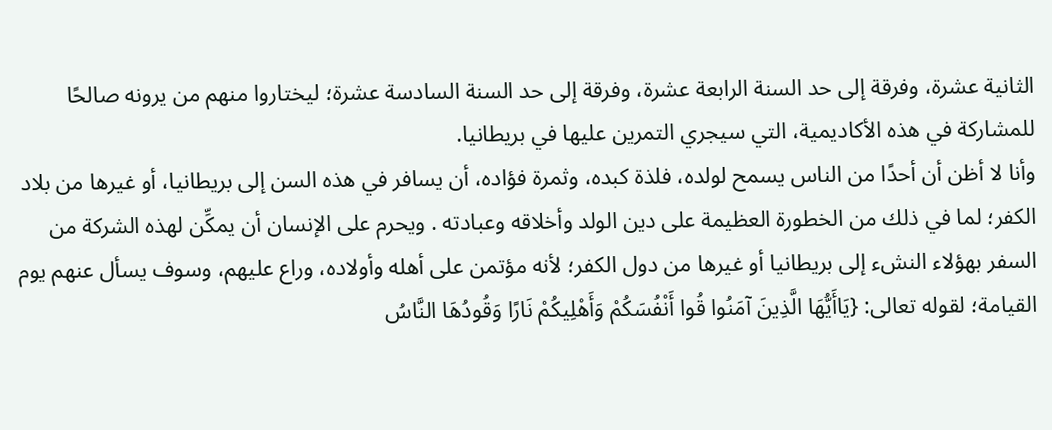الثانية عشرة، وفرقة إلى حد السنة الرابعة عشرة، وفرقة إلى حد السنة السادسة عشرة؛ ليختاروا منهم من يرونه صالحًا للمشاركة في هذه الأكاديمية، التي سيجري التمرين عليها في بريطانيا.
وأنا لا أظن أن أحدًا من الناس يسمح لولده، فلذة كبده، وثمرة فؤاده، أن يسافر في هذه السن إلى بريطانيا، أو غيرها من بلاد الكفر؛ لما في ذلك من الخطورة العظيمة على دين الولد وأخلاقه وعبادته . ويحرم على الإنسان أن يمكِّن لهذه الشركة من السفر بهؤلاء النشء إلى بريطانيا أو غيرها من دول الكفر؛ لأنه مؤتمن على أهله وأولاده، وراع عليهم، وسوف يسأل عنهم يوم القيامة؛ لقوله تعالى: {يَاأَيُّهَا الَّذِينَ آمَنُوا قُوا أَنْفُسَكُمْ وَأَهْلِيكُمْ نَارًا وَقُودُهَا النَّاسُ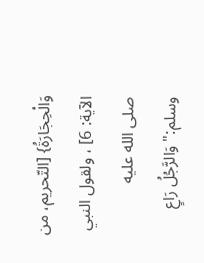وَالْحِجَارَةُ} [التّحريم، من الآية: 6] ، ولقول النبي صلى الله عليه وسلم:"وَالرَّجُلُ رَاعٍ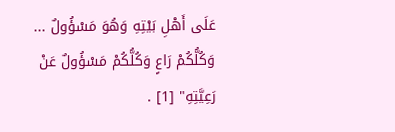عَلَى أَهْلِ بَيْتِهِ وَهُوَ مَسْؤُولٌ ... وَكُلُّكُمْ رَاعٍ وَكُلُّكُمْ مَسْؤُولٌ عَنْ رَعِيَّتِهِ" [1] .